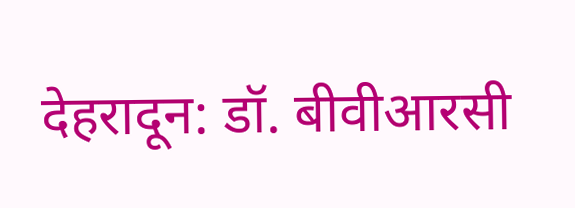देहरादून: डॉ. बीवीआरसी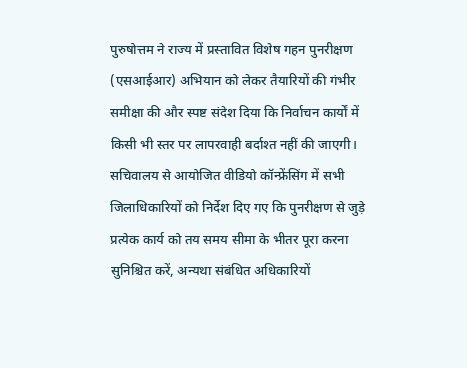पुरुषोत्तम ने राज्य में प्रस्तावित विशेष गहन पुनरीक्षण (एसआईआर) अभियान को लेकर तैयारियों की गंभीर समीक्षा की और स्पष्ट संदेश दिया कि निर्वाचन कार्यों में किसी भी स्तर पर लापरवाही बर्दाश्त नहीं की जाएगी। सचिवालय से आयोजित वीडियो कॉन्फ्रेंसिंग में सभी जिलाधिकारियों को निर्देश दिए गए कि पुनरीक्षण से जुड़े प्रत्येक कार्य को तय समय सीमा के भीतर पूरा करना सुनिश्चित करें, अन्यथा संबंधित अधिकारियों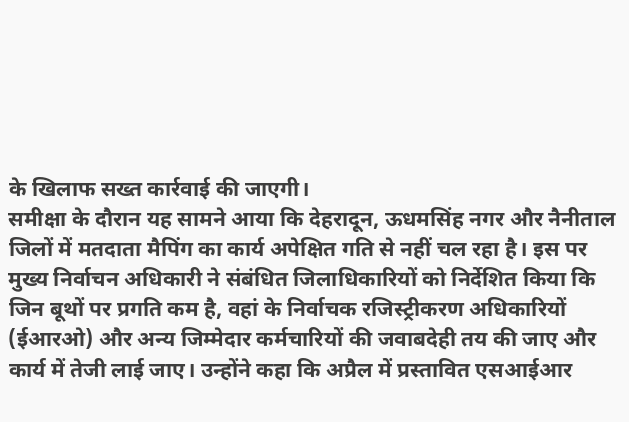के खिलाफ सख्त कार्रवाई की जाएगी।
समीक्षा के दौरान यह सामने आया कि देहरादून, ऊधमसिंह नगर और नैनीताल जिलों में मतदाता मैपिंग का कार्य अपेक्षित गति से नहीं चल रहा है। इस पर मुख्य निर्वाचन अधिकारी ने संबंधित जिलाधिकारियों को निर्देशित किया कि जिन बूथों पर प्रगति कम है, वहां के निर्वाचक रजिस्ट्रीकरण अधिकारियों (ईआरओ) और अन्य जिम्मेदार कर्मचारियों की जवाबदेही तय की जाए और कार्य में तेजी लाई जाए। उन्होंने कहा कि अप्रैल में प्रस्तावित एसआईआर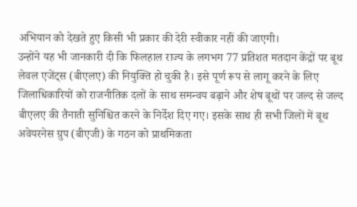अभियान को देखते हुए किसी भी प्रकार की देरी स्वीकार नहीं की जाएगी।
उन्होंने यह भी जानकारी दी कि फिलहाल राज्य के लगभग 77 प्रतिशत मतदान केंद्रों पर बूथ लेवल एजेंट्स (बीएलए) की नियुक्ति हो चुकी है। इसे पूर्ण रूप से लागू करने के लिए जिलाधिकारियों को राजनीतिक दलों के साथ समन्वय बढ़ाने और शेष बूथों पर जल्द से जल्द बीएलए की तैनाती सुनिश्चित करने के निर्देश दिए गए। इसके साथ ही सभी जिलों में बूथ अवेयरनेस ग्रुप (बीएजी) के गठन को प्राथमिकता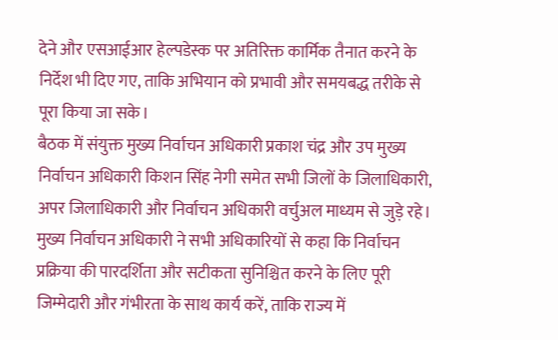देने और एसआईआर हेल्पडेस्क पर अतिरिक्त कार्मिक तैनात करने के निर्देश भी दिए गए, ताकि अभियान को प्रभावी और समयबद्ध तरीके से पूरा किया जा सके।
बैठक में संयुक्त मुख्य निर्वाचन अधिकारी प्रकाश चंद्र और उप मुख्य निर्वाचन अधिकारी किशन सिंह नेगी समेत सभी जिलों के जिलाधिकारी, अपर जिलाधिकारी और निर्वाचन अधिकारी वर्चुअल माध्यम से जुड़े रहे। मुख्य निर्वाचन अधिकारी ने सभी अधिकारियों से कहा कि निर्वाचन प्रक्रिया की पारदर्शिता और सटीकता सुनिश्चित करने के लिए पूरी जिम्मेदारी और गंभीरता के साथ कार्य करें, ताकि राज्य में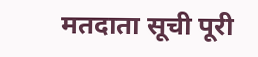मतदाता सूची पूरी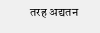तरह अद्यतन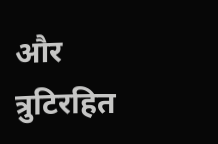और त्रुटिरहित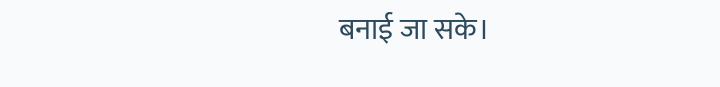बनाई जा सके।